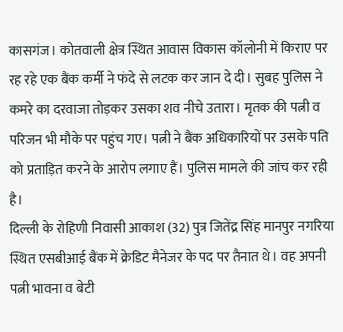कासगंज। कोतवाली क्षेत्र स्थित आवास विकास कॉलोनी में किराए पर रह रहे एक बैंक कर्मी ने फंदे से लटक कर जान दे दी। सुबह पुलिस ने कमरे का दरवाजा तोड़कर उसका शव नीचे उतारा। मृतक की पत्नी व परिजन भी मौके पर पहुंच गए। पत्नी ने बैंक अधिकारियों पर उसके पति को प्रताड़ित करने के आरोप लगाए हैं। पुलिस मामले की जांच कर रही है।
दिल्ली के रोहिणी निवासी आकाश (32) पुत्र जितेंद्र सिंह मानपुर नगरिया स्थित एसबीआई बैंक में क्रेडिट मैनेजर के पद पर तैनात थे। वह अपनी पत्नी भावना व बेटी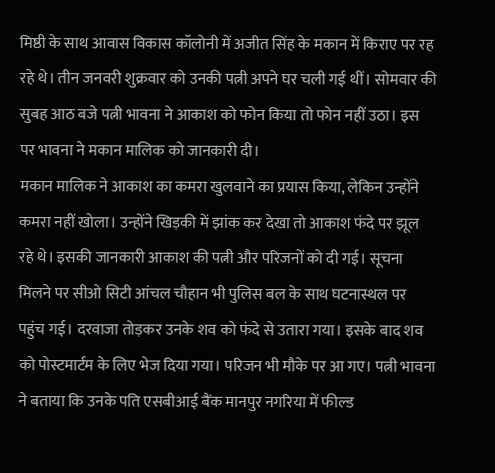मिष्ठी के साथ आवास विकास कॉलोनी में अजीत सिंह के मकान में किराए पर रह रहे थे। तीन जनवरी शुक्रवार को उनकी पत्नी अपने घर चली गई थीं। सोमवार की सुबह आठ बजे पत्नी भावना ने आकाश को फोन किया तो फोन नहीं उठा। इस पर भावना ने मकान मालिक को जानकारी दी।
मकान मालिक ने आकाश का कमरा खुलवाने का प्रयास किया, लेकिन उन्होंने कमरा नहीं खोला। उन्होंने खिड़की में झांक कर देखा तो आकाश फंदे पर झूल रहे थे। इसकी जानकारी आकाश की पत्नी और परिजनों को दी गई। सूचना मिलने पर सीओ सिटी आंचल चौहान भी पुलिस बल के साथ घटनास्थल पर पहुंच गई। दरवाजा तोड़कर उनके शव को फंदे से उतारा गया। इसके बाद शव को पोस्टमार्टम के लिए भेज दिया गया। परिजन भी मौके पर आ गए। पत्नी भावना ने बताया कि उनके पति एसबीआई बैंक मानपुर नगरिया में फील्ड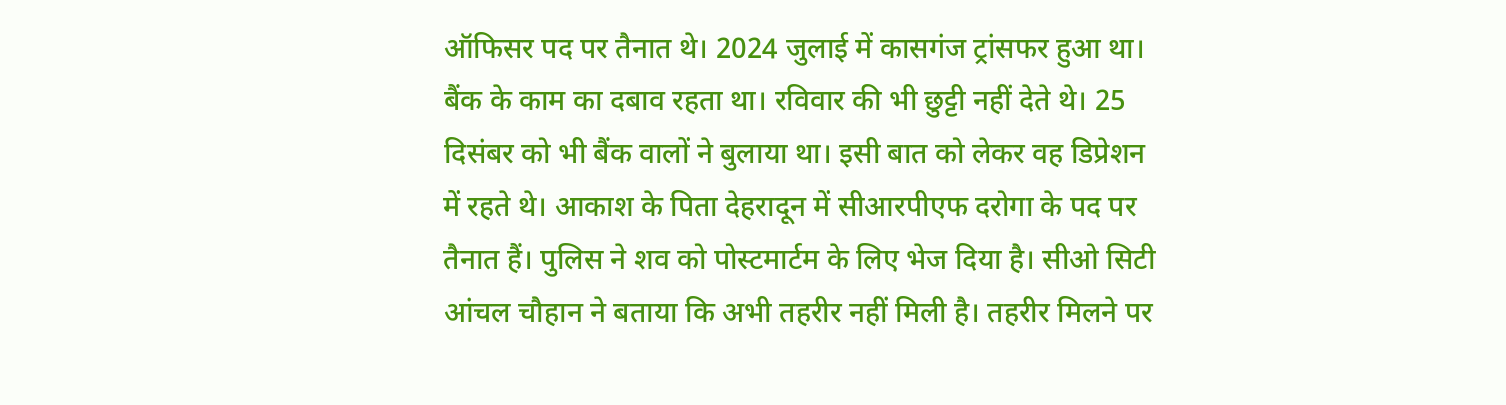ऑफिसर पद पर तैनात थे। 2024 जुलाई में कासगंज ट्रांसफर हुआ था। बैंक के काम का दबाव रहता था। रविवार की भी छुट्टी नहीं देते थे। 25 दिसंबर को भी बैंक वालों ने बुलाया था। इसी बात को लेकर वह डिप्रेशन में रहते थे। आकाश के पिता देहरादून में सीआरपीएफ दरोगा के पद पर तैनात हैं। पुलिस ने शव को पोस्टमार्टम के लिए भेज दिया है। सीओ सिटी आंचल चौहान ने बताया कि अभी तहरीर नहीं मिली है। तहरीर मिलने पर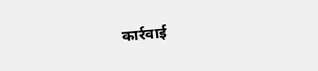कार्रवाई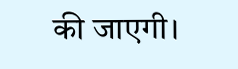की जाएगी।